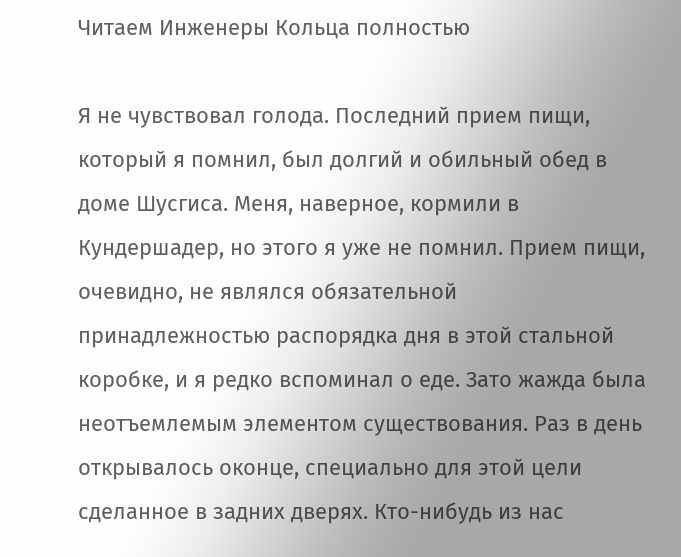Читаем Инженеры Кольца полностью

Я не чувствовал голода. Последний прием пищи, который я помнил, был долгий и обильный обед в доме Шусгиса. Меня, наверное, кормили в Кундершадер, но этого я уже не помнил. Прием пищи, очевидно, не являлся обязательной принадлежностью распорядка дня в этой стальной коробке, и я редко вспоминал о еде. Зато жажда была неотъемлемым элементом существования. Раз в день открывалось оконце, специально для этой цели сделанное в задних дверях. Кто-нибудь из нас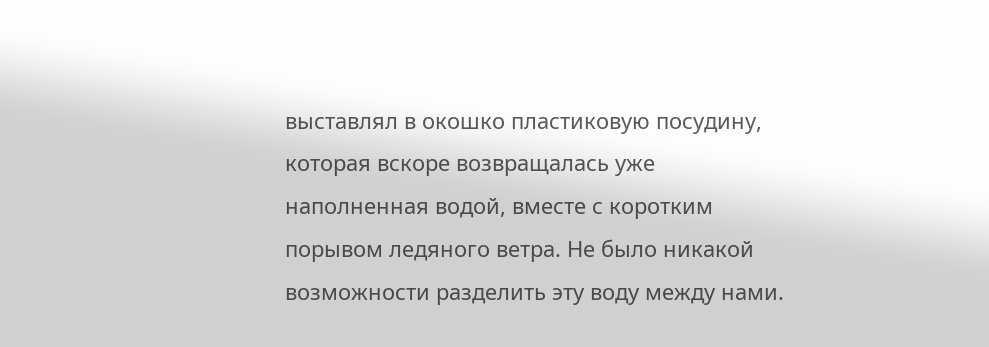выставлял в окошко пластиковую посудину, которая вскоре возвращалась уже наполненная водой, вместе с коротким порывом ледяного ветра. Не было никакой возможности разделить эту воду между нами.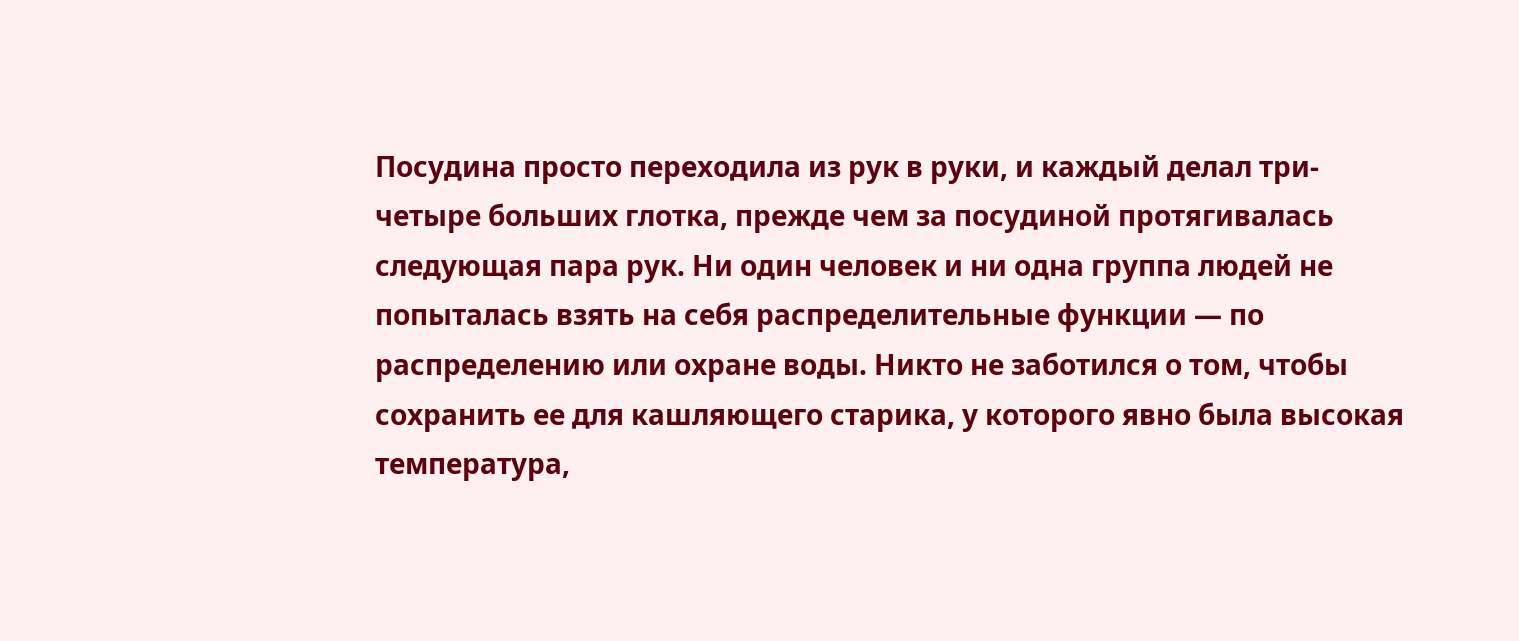Посудина просто переходила из рук в руки, и каждый делал три-четыре больших глотка, прежде чем за посудиной протягивалась следующая пара рук. Ни один человек и ни одна группа людей не попыталась взять на себя распределительные функции — по распределению или охране воды. Никто не заботился о том, чтобы сохранить ее для кашляющего старика, у которого явно была высокая температура,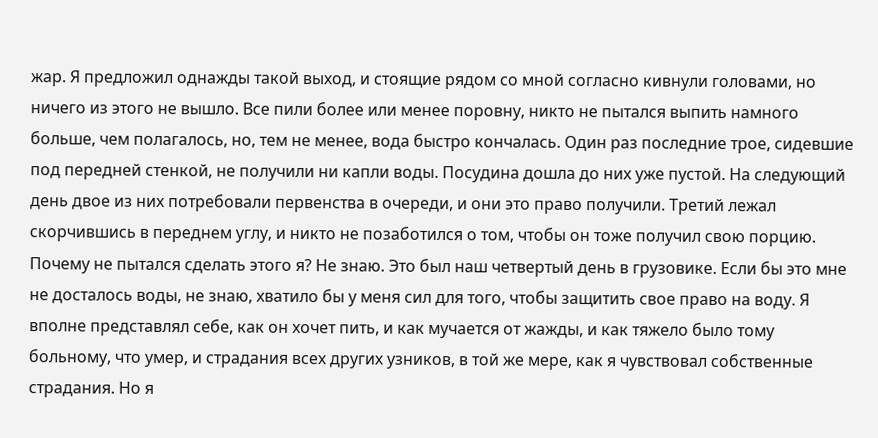жар. Я предложил однажды такой выход, и стоящие рядом со мной согласно кивнули головами, но ничего из этого не вышло. Все пили более или менее поровну, никто не пытался выпить намного больше, чем полагалось, но, тем не менее, вода быстро кончалась. Один раз последние трое, сидевшие под передней стенкой, не получили ни капли воды. Посудина дошла до них уже пустой. На следующий день двое из них потребовали первенства в очереди, и они это право получили. Третий лежал скорчившись в переднем углу, и никто не позаботился о том, чтобы он тоже получил свою порцию. Почему не пытался сделать этого я? Не знаю. Это был наш четвертый день в грузовике. Если бы это мне не досталось воды, не знаю, хватило бы у меня сил для того, чтобы защитить свое право на воду. Я вполне представлял себе, как он хочет пить, и как мучается от жажды, и как тяжело было тому больному, что умер, и страдания всех других узников, в той же мере, как я чувствовал собственные страдания. Но я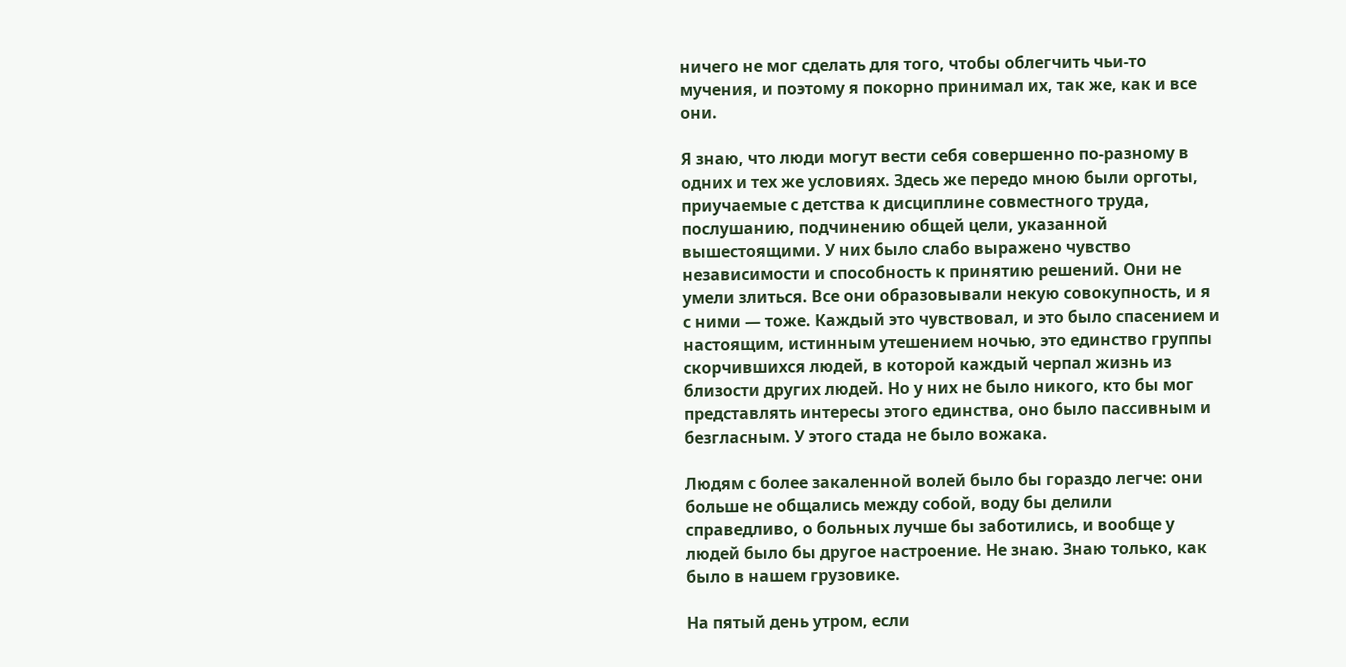ничего не мог сделать для того, чтобы облегчить чьи-то мучения, и поэтому я покорно принимал их, так же, как и все они.

Я знаю, что люди могут вести себя совершенно по-разному в одних и тех же условиях. Здесь же передо мною были орготы, приучаемые с детства к дисциплине совместного труда, послушанию, подчинению общей цели, указанной вышестоящими. У них было слабо выражено чувство независимости и способность к принятию решений. Они не умели злиться. Все они образовывали некую совокупность, и я с ними — тоже. Каждый это чувствовал, и это было спасением и настоящим, истинным утешением ночью, это единство группы скорчившихся людей, в которой каждый черпал жизнь из близости других людей. Но у них не было никого, кто бы мог представлять интересы этого единства, оно было пассивным и безгласным. У этого стада не было вожака.

Людям с более закаленной волей было бы гораздо легче: они больше не общались между собой, воду бы делили справедливо, о больных лучше бы заботились, и вообще у людей было бы другое настроение. Не знаю. Знаю только, как было в нашем грузовике.

На пятый день утром, если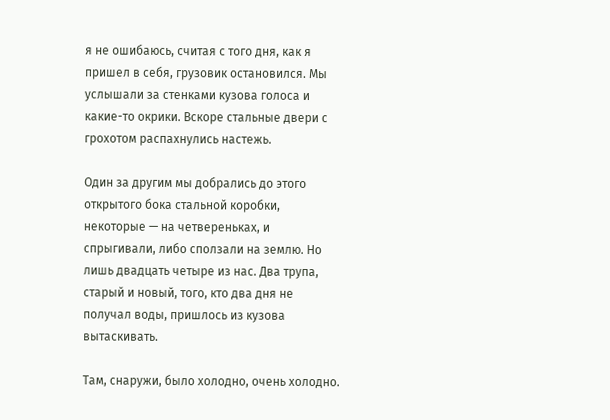я не ошибаюсь, считая с того дня, как я пришел в себя, грузовик остановился. Мы услышали за стенками кузова голоса и какие-то окрики. Вскоре стальные двери с грохотом распахнулись настежь.

Один за другим мы добрались до этого открытого бока стальной коробки, некоторые — на четвереньках, и спрыгивали, либо сползали на землю. Но лишь двадцать четыре из нас. Два трупа, старый и новый, того, кто два дня не получал воды, пришлось из кузова вытаскивать.

Там, снаружи, было холодно, очень холодно.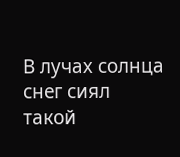В лучах солнца снег сиял такой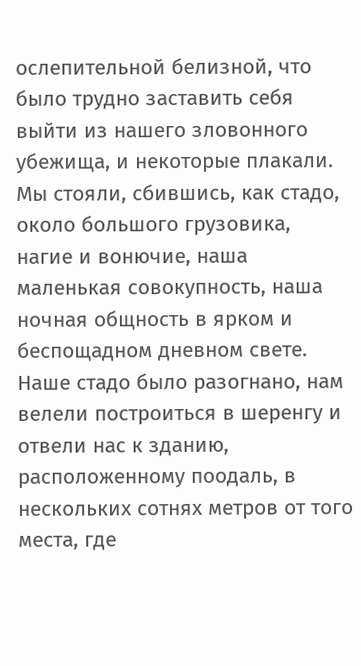ослепительной белизной, что было трудно заставить себя выйти из нашего зловонного убежища, и некоторые плакали. Мы стояли, сбившись, как стадо, около большого грузовика, нагие и вонючие, наша маленькая совокупность, наша ночная общность в ярком и беспощадном дневном свете. Наше стадо было разогнано, нам велели построиться в шеренгу и отвели нас к зданию, расположенному поодаль, в нескольких сотнях метров от того места, где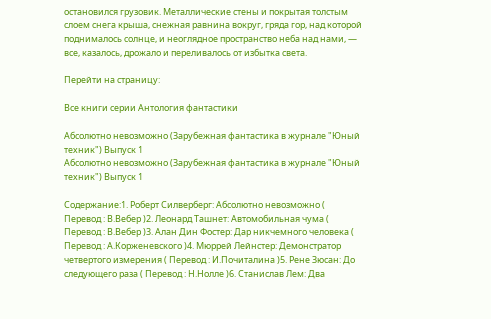остановился грузовик. Металлические стены и покрытая толстым слоем снега крыша, снежная равнина вокруг, гряда гор, над которой поднималось солнце, и неоглядное пространство неба над нами, — все, казалось, дрожало и переливалось от избытка света.

Перейти на страницу:

Все книги серии Антология фантастики

Абсолютно невозможно (Зарубежная фантастика в журнале "Юный техник") Выпуск 1
Абсолютно невозможно (Зарубежная фантастика в журнале "Юный техник") Выпуск 1

Содержание:1. Роберт Силверберг: Абсолютно невозможно ( Перевод : В.Вебер )2. Леонард Ташнет: Автомобильная чума ( Перевод : В.Вебер )3. Алан Дин Фостер: Дар никчемного человека ( Перевод : А.Корженевского )4. Мюррей Лейнстер: Демонстратор четвертого измерения ( Перевод : И.Почиталина )5. Рене Зюсан: До следующего раза ( Перевод : Н.Нолле )6. Станислав Лем: Два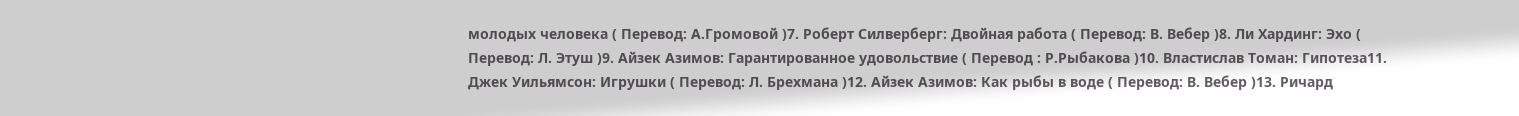молодых человека ( Перевод: А.Громовой )7. Роберт Силверберг: Двойная работа ( Перевод: В. Вебер )8. Ли Хардинг: Эхо ( Перевод: Л. Этуш )9. Айзек Азимов: Гарантированное удовольствие ( Перевод : Р.Рыбакова )10. Властислав Томан: Гипотеза11. Джек Уильямсон: Игрушки ( Перевод: Л. Брехмана )12. Айзек Азимов: Как рыбы в воде ( Перевод: В. Вебер )13. Ричард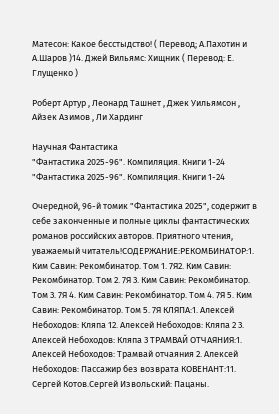Матесон: Какое бесстыдство! ( Перевод; А.Пахотин и А.Шаров )14. Джей Вильямс: Хищник ( Перевод: Е. Глущенко )

Роберт Артур , Леонард Ташнет , Джек Уильямсон , Айзек Азимов , Ли Хардинг

Научная Фантастика
"Фантастика 2025-96". Компиляция. Книги 1-24
"Фантастика 2025-96". Компиляция. Книги 1-24

Очередной, 96-й томик "Фантастика 2025", содержит в себе законченные и полные циклы фантастических романов российских авторов. Приятного чтения, уважаемый читатель!СОДЕРЖАНИЕ:РЕКОМБИНАТОР:1. Ким Савин: Рекомбинатор. Том 1. 7Я2. Ким Савин: Рекомбинатор. Том 2. 7Я 3. Ким Савин: Рекомбинатор. Том 3. 7Я 4. Ким Савин: Рекомбинатор. Том 4. 7Я 5. Ким Савин: Рекомбинатор. Том 5. 7Я КЛЯПА:1. Алексей Небоходов: Кляпа 12. Алексей Небоходов: Кляпа 2 3. Алексей Небоходов: Кляпа 3 ТРАМВАЙ ОТЧАЯНИЯ:1. Алексей Небоходов: Трамвай отчаяния 2. Алексей Небоходов: Пассажир без возврата КОВЕНАНТ:11. Сергей Котов.Сергей Извольский: Пацаны.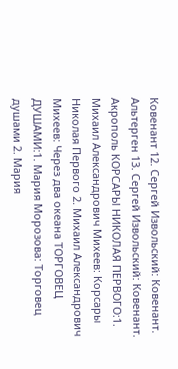Ковенант 12. Сергей Извольский: Ковенант. Альтерген 13. Сергей Извольский: Ковенант. Акрополь КОРСАРЫ НИКОЛАЯ ПЕРВОГО:1. Михаил Александрович Михеев: Корсары Николая Первого 2. Михаил Александрович Михеев: Через два океана ТОРГОВЕЦ ДУШАМИ:1. Мария Морозова: Торговец душами 2. Мария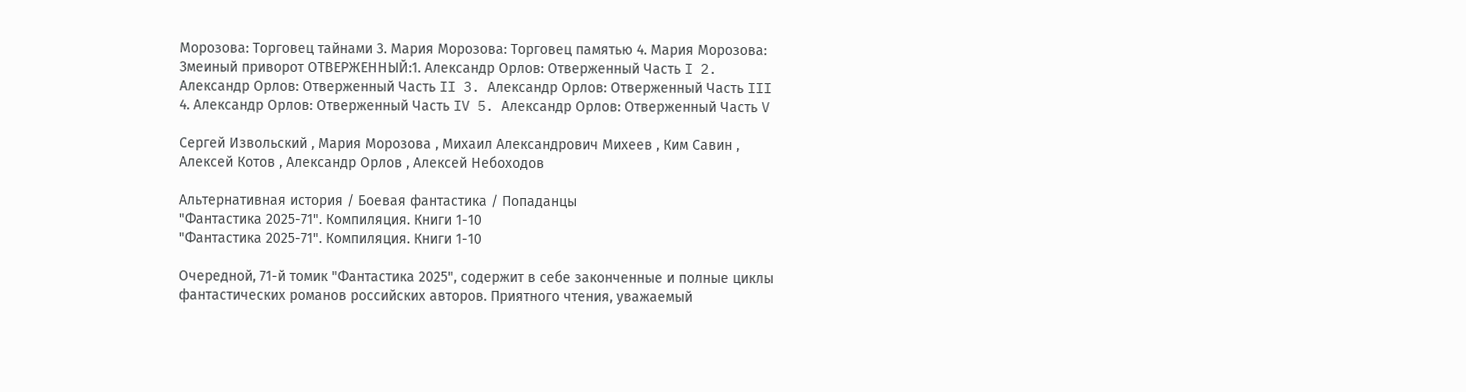Морозова: Торговец тайнами 3. Мария Морозова: Торговец памятью 4. Мария Морозова: Змеиный приворот ОТВЕРЖЕННЫЙ:1. Александр Орлов: Отверженный Часть I 2. Александр Орлов: Отверженный Часть II 3. Александр Орлов: Отверженный Часть III 4. Александр Орлов: Отверженный Часть IV 5. Александр Орлов: Отверженный Часть V

Сергей Извольский , Мария Морозова , Михаил Александрович Михеев , Ким Савин , Алексей Котов , Александр Орлов , Алексей Небоходов

Альтернативная история / Боевая фантастика / Попаданцы
"Фантастика 2025-71". Компиляция. Книги 1-10
"Фантастика 2025-71". Компиляция. Книги 1-10

Очередной, 71-й томик "Фантастика 2025", содержит в себе законченные и полные циклы фантастических романов российских авторов. Приятного чтения, уважаемый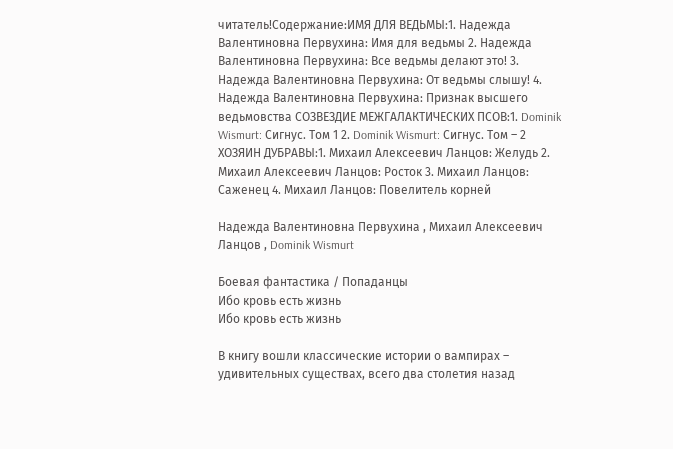читатель!Содержание:ИМЯ ДЛЯ ВЕДЬМЫ:1. Надежда Валентиновна Первухина: Имя для ведьмы 2. Надежда Валентиновна Первухина: Все ведьмы делают это! 3. Надежда Валентиновна Первухина: От ведьмы слышу! 4. Надежда Валентиновна Первухина: Признак высшего ведьмовства СОЗВЕЗДИЕ МЕЖГАЛАКТИЧЕСКИХ ПСОВ:1. Dominik Wismurt: Сигнус. Том 1 2. Dominik Wismurt: Сигнус. Том – 2 ХОЗЯИН ДУБРАВЫ:1. Михаил Алексеевич Ланцов: Желудь 2. Михаил Алексеевич Ланцов: Росток 3. Михаил Ланцов: Саженец 4. Михаил Ланцов: Повелитель корней

Надежда Валентиновна Первухина , Михаил Алексеевич Ланцов , Dominik Wismurt

Боевая фантастика / Попаданцы
Ибо кровь есть жизнь
Ибо кровь есть жизнь

В книгу вошли классические истории о вампирах – удивительных существах, всего два столетия назад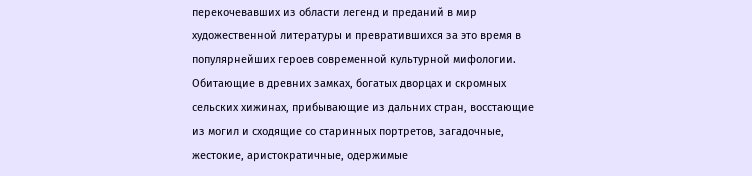перекочевавших из области легенд и преданий в мир художественной литературы и превратившихся за это время в популярнейших героев современной культурной мифологии. Обитающие в древних замках, богатых дворцах и скромных сельских хижинах, прибывающие из дальних стран, восстающие из могил и сходящие со старинных портретов, загадочные, жестокие, аристократичные, одержимые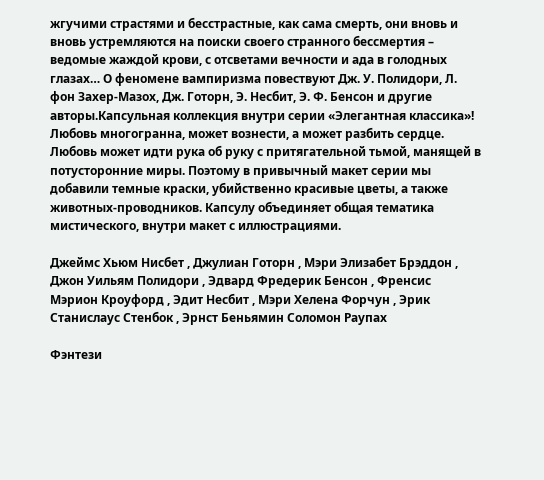жгучими страстями и бесстрастные, как сама смерть, они вновь и вновь устремляются на поиски своего странного бессмертия – ведомые жаждой крови, с отсветами вечности и ада в голодных глазах… О феномене вампиризма повествуют Дж. У. Полидори, Л. фон Захер-Мазох, Дж. Готорн, Э. Несбит, Э. Ф. Бенсон и другие авторы.Капсульная коллекция внутри серии «Элегантная классика»! Любовь многогранна, может вознести, а может разбить сердце. Любовь может идти рука об руку с притягательной тьмой, манящей в потусторонние миры. Поэтому в привычный макет серии мы добавили темные краски, убийственно красивые цветы, а также животных-проводников. Капсулу объединяет общая тематика мистического, внутри макет с иллюстрациями.

Джеймс Хьюм Нисбет , Джулиан Готорн , Мэри Элизабет Брэддон , Джон Уильям Полидори , Эдвард Фредерик Бенсон , Френсис Мэрион Кроуфорд , Эдит Несбит , Мэри Хелена Форчун , Эрик Станислаус Стенбок , Эрнст Беньямин Соломон Раупах

Фэнтези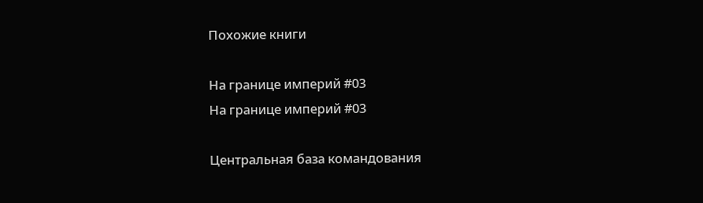Похожие книги

На границе империй #03
На границе империй #03

Центральная база командования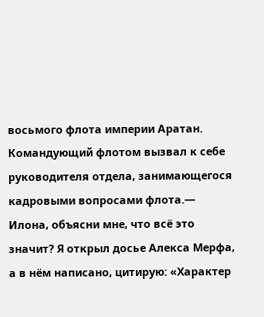восьмого флота империи Аратан. Командующий флотом вызвал к себе руководителя отдела, занимающегося кадровыми вопросами флота.— Илона, объясни мне, что всё это значит? Я открыл досье Алекса Мерфа, а в нём написано, цитирую: «Характер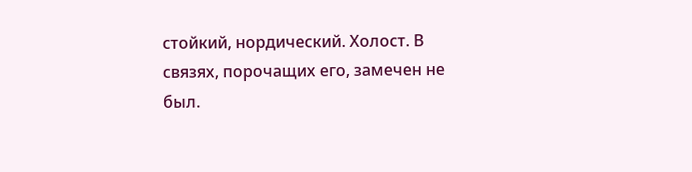стойкий, нордический. Холост. В связях, порочащих его, замечен не был.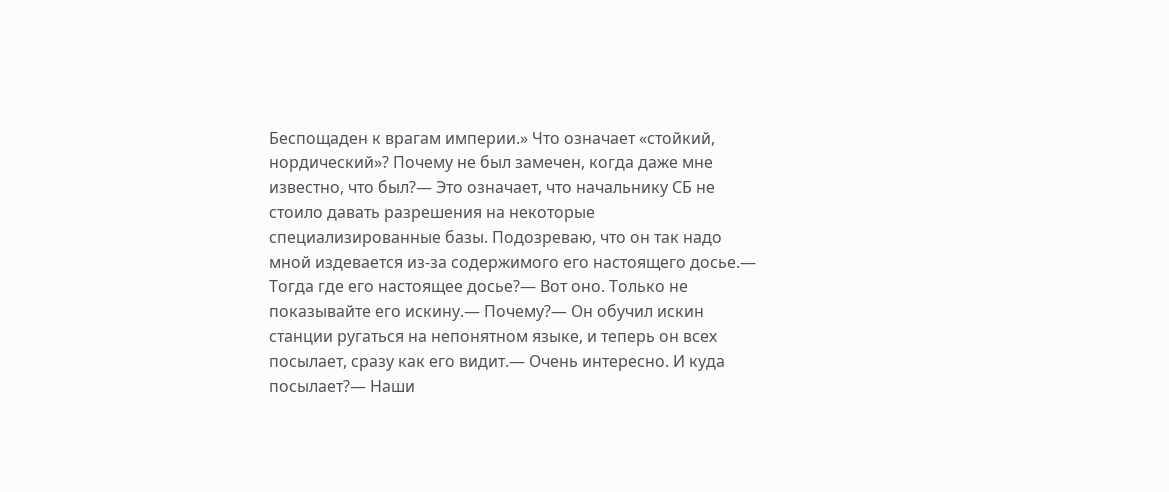Беспощаден к врагам империи.» Что означает «стойкий, нордический»? Почему не был замечен, когда даже мне известно, что был?— Это означает, что начальнику СБ не стоило давать разрешения на некоторые специализированные базы. Подозреваю, что он так надо мной издевается из-за содержимого его настоящего досье.— Тогда где его настоящее досье?— Вот оно. Только не показывайте его искину.— Почему?— Он обучил искин станции ругаться на непонятном языке, и теперь он всех посылает, сразу как его видит.— Очень интересно. И куда посылает?— Наши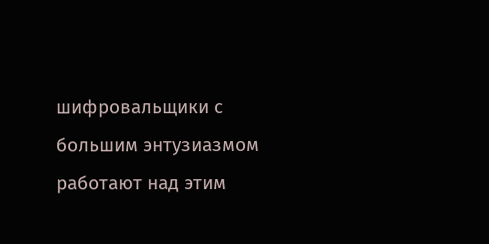шифровальщики с большим энтузиазмом работают над этим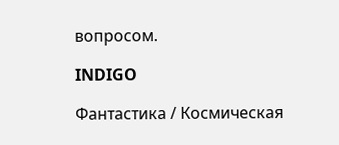вопросом.

INDIGO

Фантастика / Космическая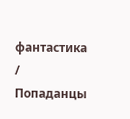фантастика / Попаданцы